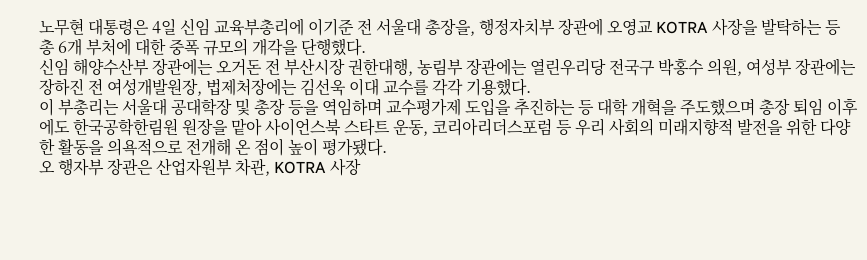노무현 대통령은 4일 신임 교육부총리에 이기준 전 서울대 총장을, 행정자치부 장관에 오영교 KOTRA 사장을 발탁하는 등 총 6개 부처에 대한 중폭 규모의 개각을 단행했다.
신임 해양수산부 장관에는 오거돈 전 부산시장 권한대행, 농림부 장관에는 열린우리당 전국구 박홍수 의원, 여성부 장관에는 장하진 전 여성개발원장, 법제처장에는 김선욱 이대 교수를 각각 기용했다.
이 부총리는 서울대 공대학장 및 총장 등을 역임하며 교수평가제 도입을 추진하는 등 대학 개혁을 주도했으며 총장 퇴임 이후에도 한국공학한림원 원장을 맡아 사이언스북 스타트 운동, 코리아리더스포럼 등 우리 사회의 미래지향적 발전을 위한 다양한 활동을 의욕적으로 전개해 온 점이 높이 평가됐다.
오 행자부 장관은 산업자원부 차관, KOTRA 사장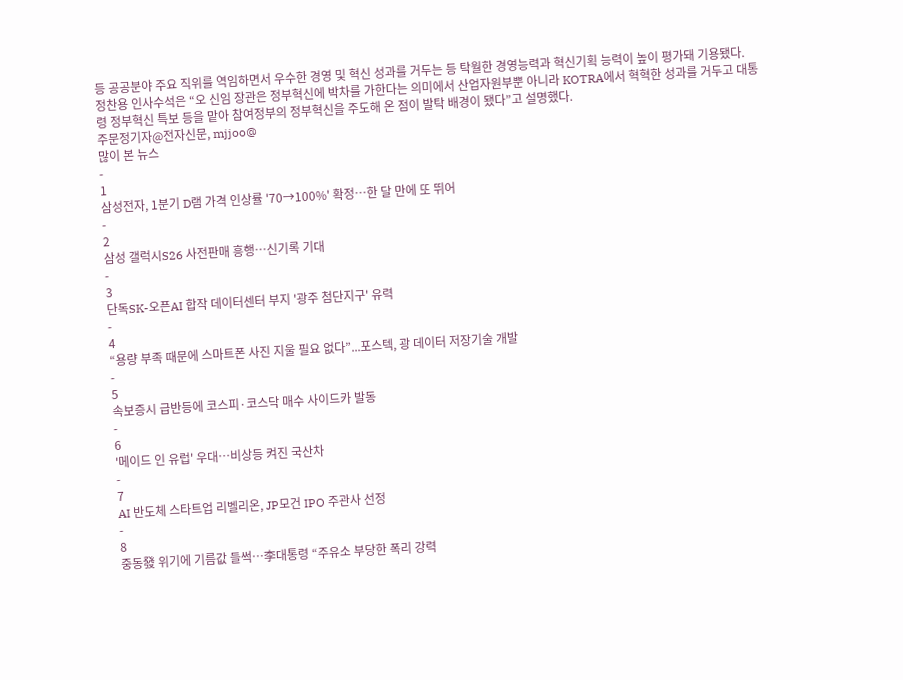등 공공분야 주요 직위를 역임하면서 우수한 경영 및 혁신 성과를 거두는 등 탁월한 경영능력과 혁신기획 능력이 높이 평가돼 기용됐다.
정찬용 인사수석은 “오 신임 장관은 정부혁신에 박차를 가한다는 의미에서 산업자원부뿐 아니라 KOTRA에서 혁혁한 성과를 거두고 대통령 정부혁신 특보 등을 맡아 참여정부의 정부혁신을 주도해 온 점이 발탁 배경이 됐다”고 설명했다.
주문정기자@전자신문, mjjoo@
많이 본 뉴스
-
1
삼성전자, 1분기 D램 가격 인상률 '70→100%' 확정…한 달 만에 또 뛰어
-
2
삼성 갤럭시S26 사전판매 흥행…신기록 기대
-
3
단독SK-오픈AI 합작 데이터센터 부지 '광주 첨단지구' 유력
-
4
“용량 부족 때문에 스마트폰 사진 지울 필요 없다”...포스텍, 광 데이터 저장기술 개발
-
5
속보증시 급반등에 코스피·코스닥 매수 사이드카 발동
-
6
'메이드 인 유럽' 우대…비상등 켜진 국산차
-
7
AI 반도체 스타트업 리벨리온, JP모건 IPO 주관사 선정
-
8
중동發 위기에 기름값 들썩…李대통령 “주유소 부당한 폭리 강력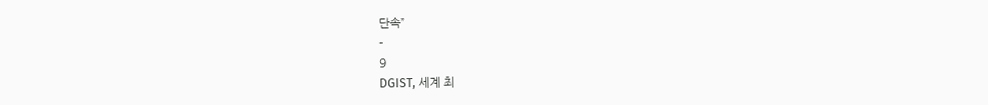단속”
-
9
DGIST, 세계 최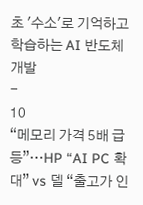초 '수소'로 기억하고 학습하는 AI 반도체 개발
-
10
“메모리 가격 5배 급등”…HP “AI PC 확대” vs 델 “출고가 인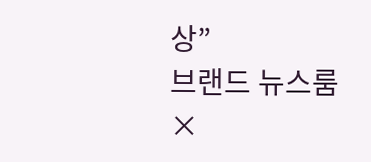상”
브랜드 뉴스룸
×